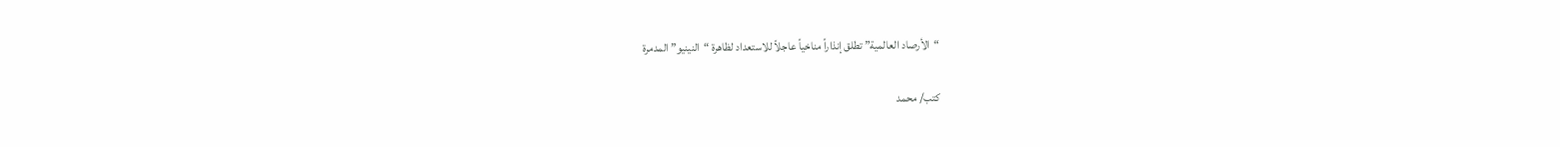“الأرصاد العالمية” تطلق إنذاراً مناخياً عاجلاً للاستعداد لظاهرة “النينيو” المدمرة

كتب/ محمد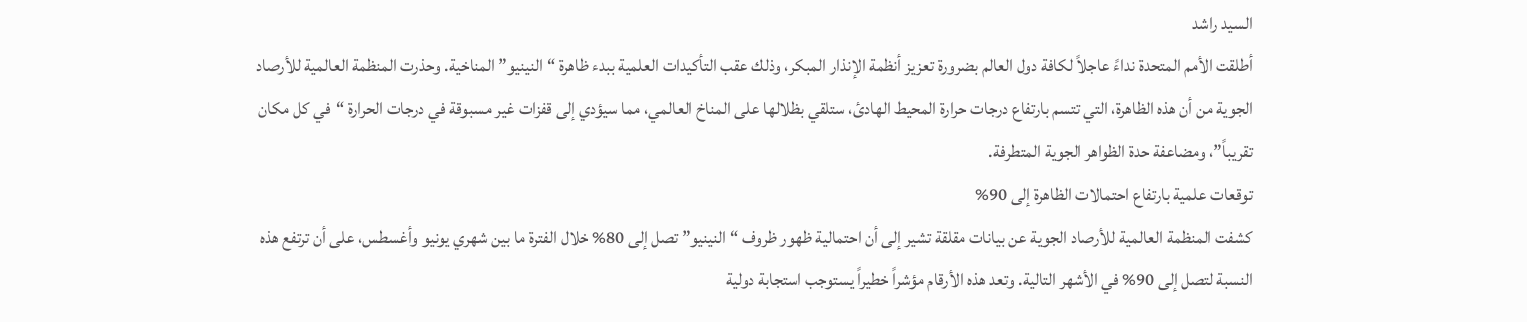السيد راشد
أطلقت الأمم المتحدة نداءً عاجلاً لكافة دول العالم بضرورة تعزيز أنظمة الإنذار المبكر، وذلك عقب التأكيدات العلمية ببدء ظاهرة “النينيو” المناخية. وحذرت المنظمة العالمية للأرصاد الجوية من أن هذه الظاهرة، التي تتسم بارتفاع درجات حرارة المحيط الهادئ، ستلقي بظلالها على المناخ العالمي، مما سيؤدي إلى قفزات غير مسبوقة في درجات الحرارة “في كل مكان تقريباً”، ومضاعفة حدة الظواهر الجوية المتطرفة.
توقعات علمية بارتفاع احتمالات الظاهرة إلى 90%
كشفت المنظمة العالمية للأرصاد الجوية عن بيانات مقلقة تشير إلى أن احتمالية ظهور ظروف “النينيو” تصل إلى 80% خلال الفترة ما بين شهري يونيو وأغسطس، على أن ترتفع هذه النسبة لتصل إلى 90% في الأشهر التالية. وتعد هذه الأرقام مؤشراً خطيراً يستوجب استجابة دولية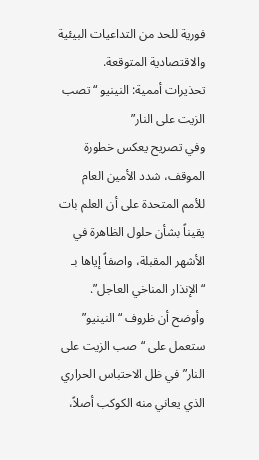فورية للحد من التداعيات البيئية والاقتصادية المتوقعة.
تحذيرات أممية: النينيو “تصب الزيت على النار”
وفي تصريح يعكس خطورة الموقف، شدد الأمين العام للأمم المتحدة على أن العلم بات يقيناً بشأن حلول الظاهرة في الأشهر المقبلة، واصفاً إياها بـ “الإنذار المناخي العاجل”. وأوضح أن ظروف “النينيو” ستعمل على “صب الزيت على النار” في ظل الاحتباس الحراري الذي يعاني منه الكوكب أصلاً،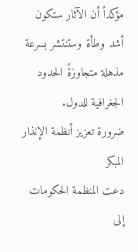مؤكداً أن الآثار ستكون أشد وطأة وستنتشر بسرعة مذهلة متجاوزةً الحدود الجغرافية للدول.
ضرورة تعزيز أنظمة الإنذار المبكر
دعت المنظمة الحكومات إلى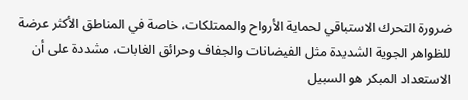ضرورة التحرك الاستباقي لحماية الأرواح والممتلكات، خاصة في المناطق الأكثر عرضة للظواهر الجوية الشديدة مثل الفيضانات والجفاف وحرائق الغابات، مشددة على أن الاستعداد المبكر هو السبيل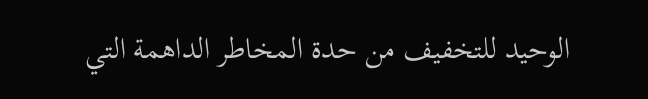الوحيد للتخفيف من حدة المخاطر الداهمة التي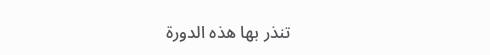تنذر بها هذه الدورة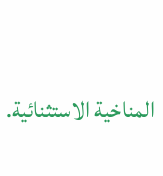المناخية الاستثنائية.